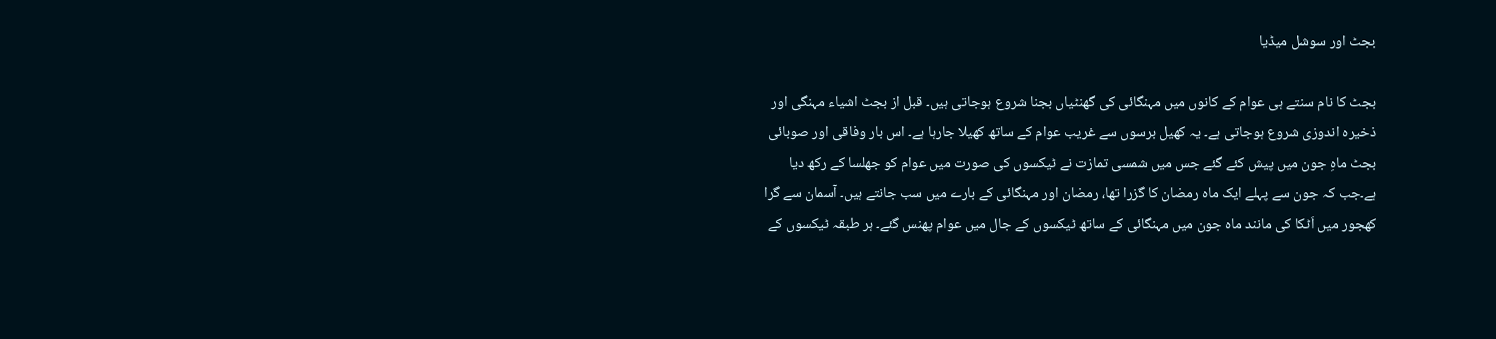بجٹ اور سوشل میڈیا

بجٹ کا نام سنتے ہی عوام کے کانوں میں مہنگائی کی گھنٹیاں بجنا شروع ہوجاتی ہیں۔ قبل از بجٹ اشیاء مہنگی اور ذخیرہ اندوزی شروع ہوجاتی ہے۔ یہ کھیل برسوں سے غریب عوام کے ساتھ کھیلا جارہا ہے۔ اس بار وفاقی اور صوبائی بجٹ ماہِ جون میں پیش کئے گئے جس میں شمسی تمازت نے ٹیکسوں کی صورت میں عوام کو جھلسا کے رکھ دیا ہے۔جب کہ جون سے پہلے ایک ماہ رمضان کا گزرا تھا، رمضان اور مہنگائی کے بارے میں سب جانتے ہیں۔ آسمان سے گرا کھجور میں اَٹکا کی مانند ماہ جون میں مہنگائی کے ساتھ ٹیکسوں کے جال میں عوام پھنس گئے۔ ہر طبقہ ٹیکسوں کے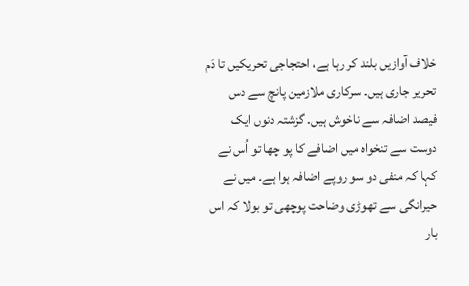خلاف آوازیں بلند کر رہا ہے، احتجاجی تحریکیں تا دَم تحریر جاری ہیں۔ سرکاری ملازمین پانچ سے دس فیصد اضافہ سے ناخوش ہیں۔ گزشتہ دنوں ایک دوست سے تنخواہ میں اضافے کا پو چھا تو اُس نے کہا کہ منفی دو سو روپے اضافہ ہوا ہے۔ میں نے حیرانگی سے تھوڑی وضاحت پوچھی تو بولا کہ اس بار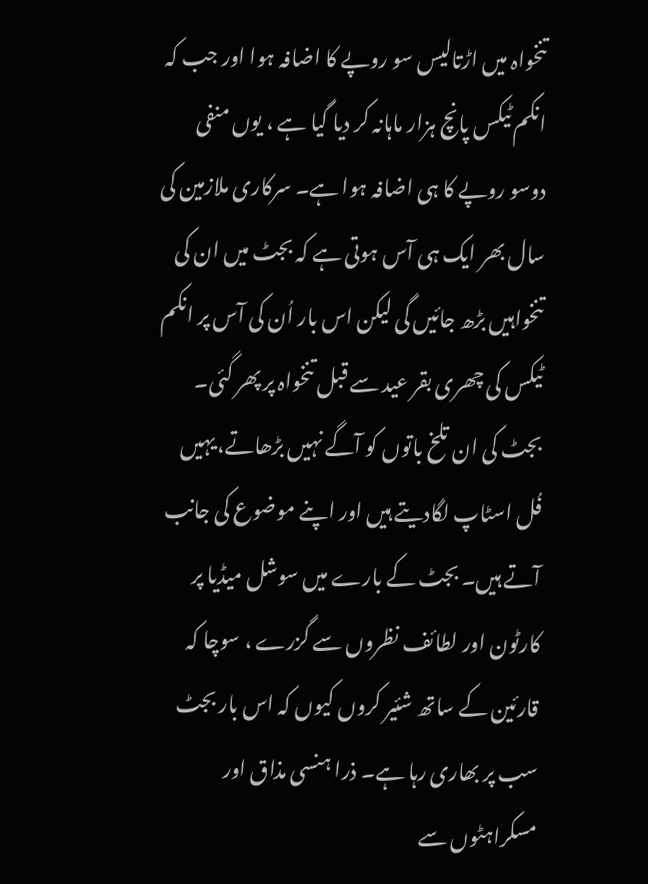تنخواہ میں اڑتالیس سو روپے کا اضافہ ہوا اور جب کہ انکم ٹیکس پانچ ہزار ماہانہ کر دیا گیا ہے ، یوں منفی دوسو روپے کا ہی اضافہ ہوا ہے۔ سرکاری ملازمین کی سال بھر ایک ہی آس ہوتی ہے کہ بجٹ میں ان کی تنخواہیں بڑھ جائیں گی لیکن اس بار اُن کی آس پر انکم ٹیکس کی چھری بقر عید سے قبل تنخواہ پر پھر گئی۔ بجٹ کی ان تلخ باتوں کو آگے نہیں بڑھاتے، یہیں فُل اسٹاپ لگادیتے ہیں اور اپنے موضوع کی جانب آتے ہیں۔ بجٹ کے بارے میں سوشل میڈیا پر کارٹون اور لطائف نظروں سے گزرے ، سوچا کہ قارئین کے ساتھ شئیر کروں کیوں کہ اس بار بجٹ سب پر بھاری رہا ہے۔ ذرا ہنسی مذاق اور مسکراہٹوں سے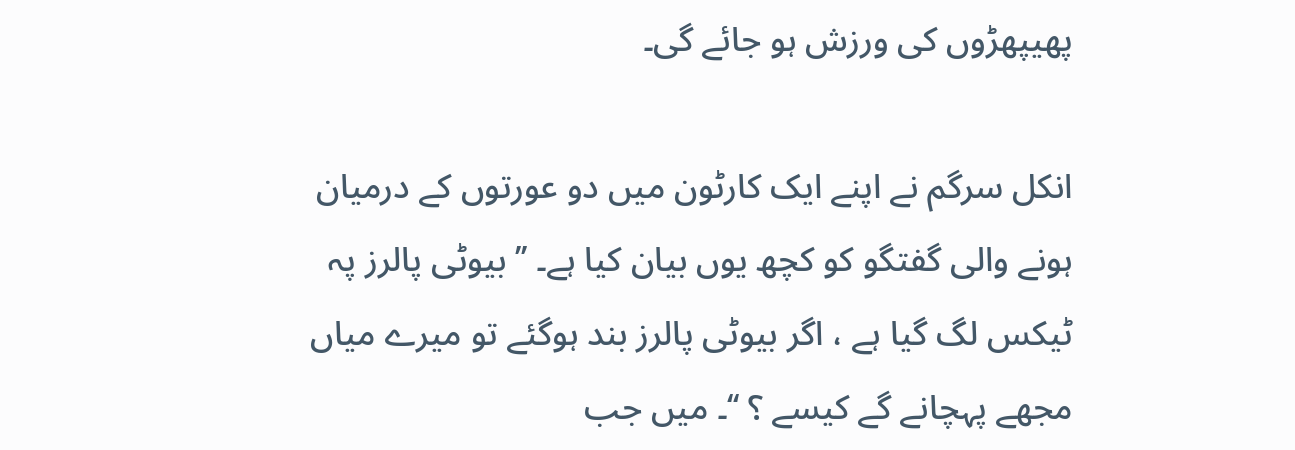پھیپھڑوں کی ورزش ہو جائے گی۔

انکل سرگم نے اپنے ایک کارٹون میں دو عورتوں کے درمیان ہونے والی گفتگو کو کچھ یوں بیان کیا ہے۔ ’’ بیوٹی پالرز پہ ٹیکس لگ گیا ہے ، اگر بیوٹی پالرز بند ہوگئے تو میرے میاں مجھے پہچانے گے کیسے ؟ ‘‘۔ میں جب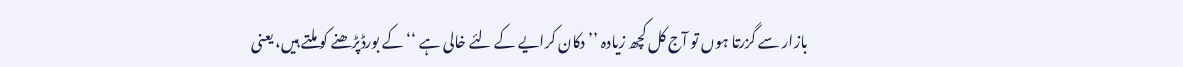بازار سے گزرتا ہوں تو آج کل کچھ زیادہ ’’ دکان کرایے کے لئے خالی ہے ‘‘ کے بورڈپڑھنے کو ملتے ہیں، یعنی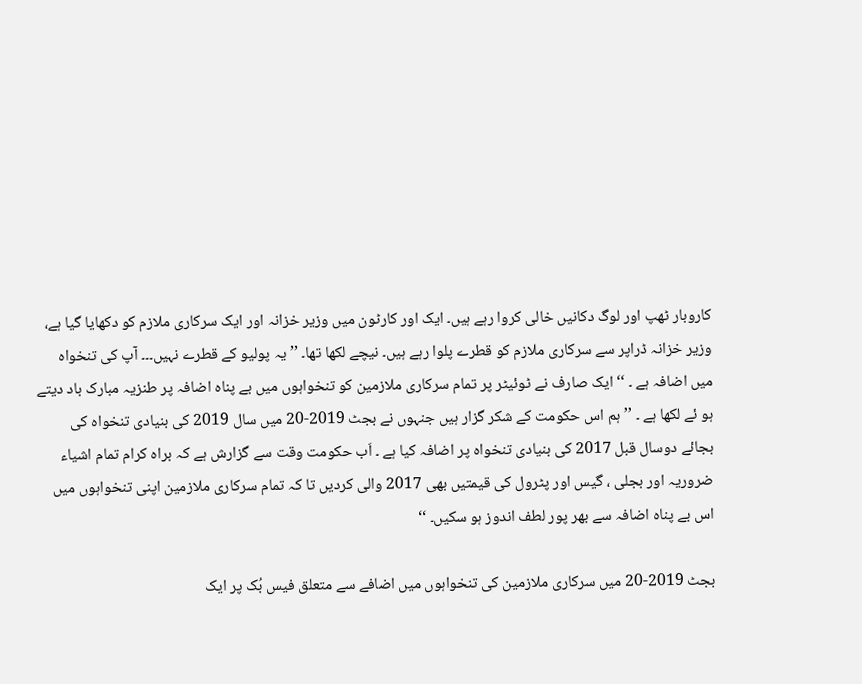کاروبار ٹھپ اور لوگ دکانیں خالی کروا رہے ہیں۔ ایک اور کارٹون میں وزیر خزانہ اور ایک سرکاری ملازم کو دکھایا گیا ہے، وزیر خزانہ ڈراپر سے سرکاری ملازم کو قطرے پلوا رہے ہیں۔ نیچے لکھا تھا۔ ’’ یہ پولیو کے قطرے نہیں۔۔۔ آپ کی تنخواہ میں اضافہ ہے ۔ ‘‘ ایک صارف نے ٹوئیٹر پر تمام سرکاری ملازمین کو تنخواہوں میں بے پناہ اضافہ پر طنزیہ مبارک باد دیتے ہو ئے لکھا ہے ۔ ’’ ہم اس حکومت کے شکر گزار ہیں جنہوں نے بجٹ 2019-20 میں سال 2019 کی بنیادی تنخواہ کی بجائے دوسال قبل 2017 کی بنیادی تنخواہ پر اضافہ کیا ہے ۔ اَب حکومت وقت سے گزارش ہے کہ براہ کرام تمام اشیاء ضروریہ اور بجلی ، گیس اور پٹرول کی قیمتیں بھی 2017 والی کردیں تا کہ تمام سرکاری ملازمین اپنی تنخواہوں میں اس بے پناہ اضافہ سے بھر پور لطف اندوز ہو سکیں۔ ‘‘

بجٹ 2019-20 میں سرکاری ملازمین کی تنخواہوں میں اضافے سے متعلق فیس بُک پر ایک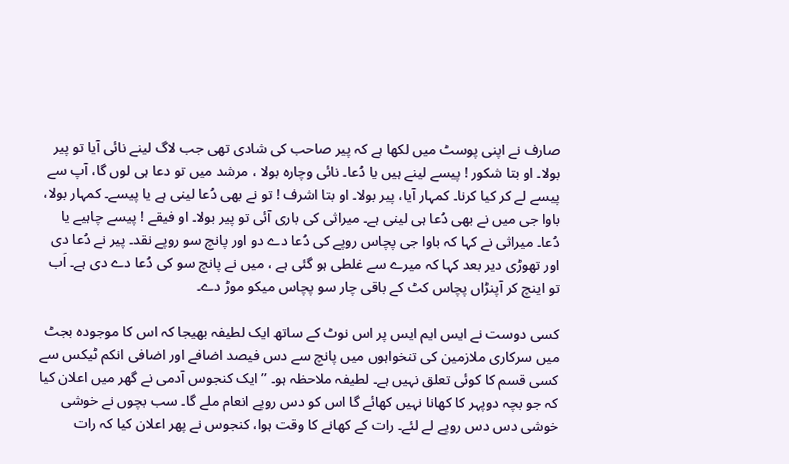صارف نے اپنی پوسٹ میں لکھا ہے کہ پیر صاحب کی شادی تھی جب لاگ لینے نائی آیا تو پیر بولا۔ او بتا شکور ! پیسے لینے ہیں یا دُعا۔ نائی وچارہ بولا ، مرشد میں تو دعا ہی لوں گا، آپ سے پیسے لے کر کیا کرنا۔ کمہار آیا، پیر بولا۔ او بتا اشرف ! تو نے بھی دُعا لینی ہے یا پیسے۔ کمہار بولا، باوا جی میں نے بھی دُعا ہی لینی ہے۔ میراثی کی باری آئی تو پیر بولا۔ او فیقے ! پیسے چاہیے یا دُعا۔ میراثی نے کہا کہ باوا جی پچاس روپے کی دُعا دے دو اور پانچ سو روپے نقد۔ پیر نے دُعا دی اور تھوڑی دیر بعد کہا کہ میرے سے غلطی ہو گئی ہے ، میں نے پانچ سو کی دُعا دے دی ہے۔ اَب تو اینچ کر آپنڑاں پچاس کٹ کے باقی چار سو پچاس میکو موڑ دے۔

کسی دوست نے ایس ایم ایس پر اس نوٹ کے ساتھ ایک لطیفہ بھیجا کہ اس کا موجودہ بجٹ میں سرکاری ملازمین کی تنخواہوں میں پانچ سے دس فیصد اضافے اور اضافی انکم ٹیکس سے کسی قسم کا کوئی تعلق نہیں ہے۔ لطیفہ ملاحظہ ہو۔ ’’ ایک کنجوس آدمی نے گھر میں اعلان کیا کہ جو بچہ دوپہر کا کھانا نہیں کھائے گا اس کو دس روپے انعام ملے گا۔ سب بچوں نے خوشی خوشی دس دس روپے لے لئے۔ رات کے کھانے کا وقت ہوا، کنجوس نے پھر اعلان کیا کہ رات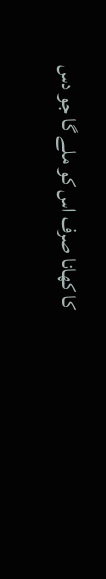کا کھانا صرف اس کو ملے گا جو دس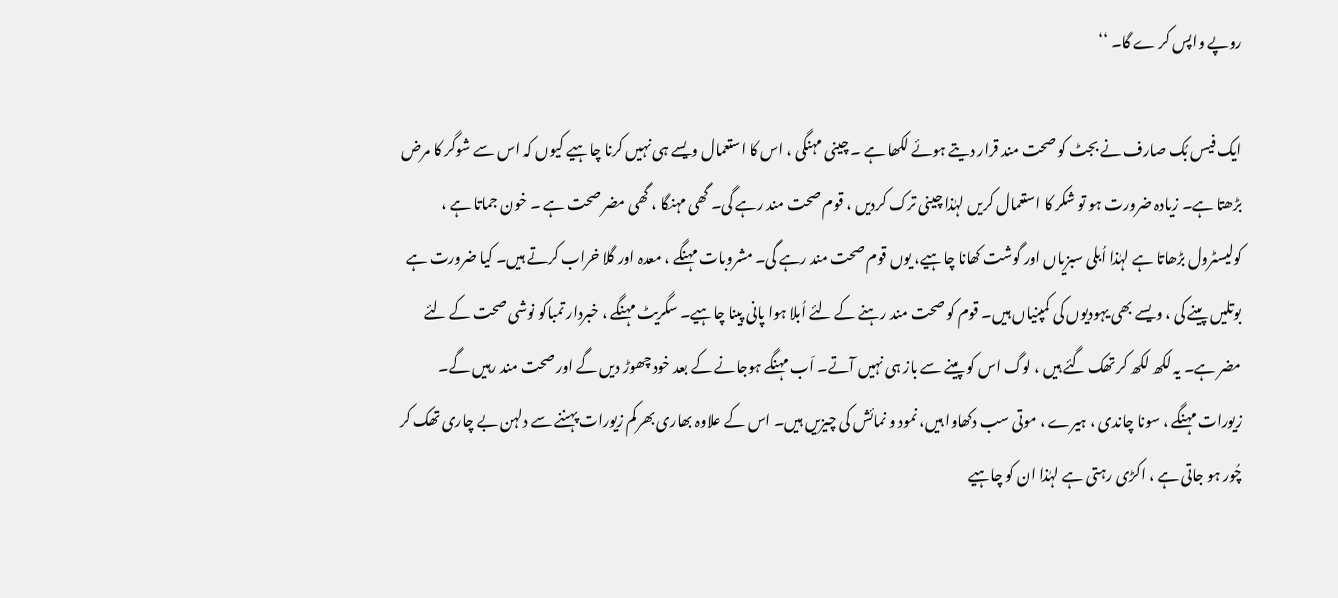روپے واپس کر ے گا۔ ‘‘

ایک فیس بُک صارف نے بجٹ کو صحت مند قرار دیتے ہوئے لکھا ہے ۔ چینی مہنگی ، اس کا استعمال ویسے ہی نہیں کرنا چاہیے کیوں کہ اس سے شوگر کا مرض بڑھتا ہے۔ زیادہ ضرورت ہو تو شکر کا استعمال کریں لہٰذا چینی ترک کردیں ، قوم صحت مند رہے گی۔ گھی مہنگا ، گھی مضر صحت ہے ۔ خون جماتا ہے ، کولیسٹرول بڑھاتا ہے لہٰذا اُبلی سبزیاں اور گوشت کھانا چاہیے، یوں قوم صحت مند رہے گی۔ مشروبات مہنگے ، معدہ اور گلا خراب کرتے ہیں۔ کیا ضرورت ہے بوتلیں پینے کی ، ویسے بھی یہودیوں کی کمپنیاں ہیں۔ قوم کو صحت مند رہنے کے لئے اُبلا ہوا پانی پینا چاہیے۔ سگریٹ مہنگے ، خبردار تمباکو نوشی صحت کے لئے مضر ہے۔ یہ لکھ لکھ کر تھک گئے ہیں ، لوگ اس کو پینے سے باز ہی نہیں آتے۔ اَب مہنگے ہوجانے کے بعد خود چھوڑ دیں گے اور صحت مند رہیں گے۔ زیورات مہنگے ، سونا چاندی ، ہیرے ، موتی سب دکھاوا ہیں، نمود و نمائش کی چیزیں ہیں۔ اس کے علاوہ بھاری بھرکم زیورات پہننے سے دلہن بے چاری تھک کر چُور ہو جاتی ہے ، اکڑی رہتی ہے لہٰذا ان کو چاہیے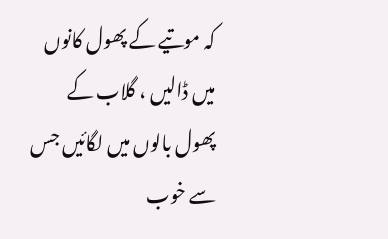کہ موتیے کے پھول کانوں میں ڈالیں ، گلاب کے پھول بالوں میں لگائیں جس سے خوب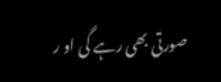صورتی بھی رہے گی او ر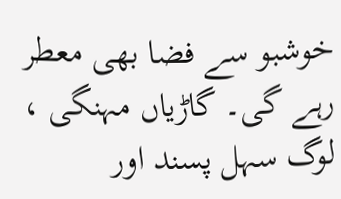خوشبو سے فضا بھی معطر رہے گی۔ گاڑیاں مہنگی ، لوگ سہل پسند اور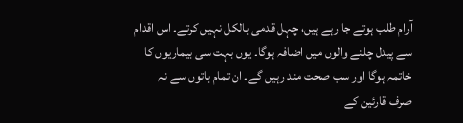آرام طلب ہوتے جا رہے ہیں، چہل قدمی بالکل نہیں کرتے۔ اس اقدام سے پیدل چلنے والوں میں اضافہ ہوگا۔ یوں بہت سی بیماریوں کا خاتمہ ہوگا اور سب صحت مند رہیں گے۔ ان تمام باتوں سے نہ صرف قارئین کے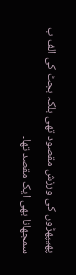پھیپھڑوں کی ورزش مقصود تھی بلکہ بجٹ کی الف ب سمجھانا بھی ایک مقصد تھا۔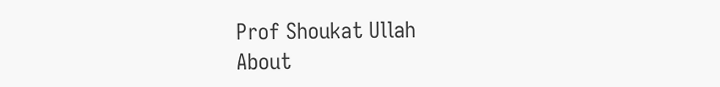Prof Shoukat Ullah
About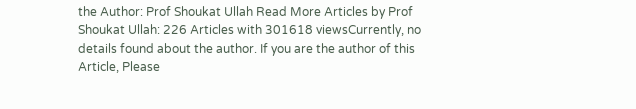the Author: Prof Shoukat Ullah Read More Articles by Prof Shoukat Ullah: 226 Articles with 301618 viewsCurrently, no details found about the author. If you are the author of this Article, Please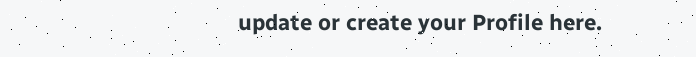update or create your Profile here.